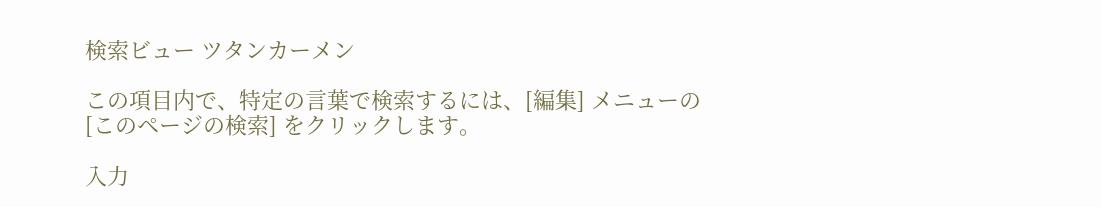検索ビュー ツタンカーメン

この項目内で、特定の言葉で検索するには、[編集] メニューの [このページの検索] をクリックします。

入力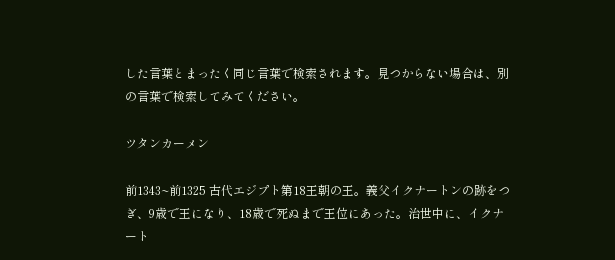した言葉とまったく同じ言葉で検索されます。見つからない場合は、別の言葉で検索してみてください。

ツタンカーメン

前1343~前1325 古代エジプト第18王朝の王。義父イクナートンの跡をつぎ、9歳で王になり、18歳で死ぬまで王位にあった。治世中に、イクナート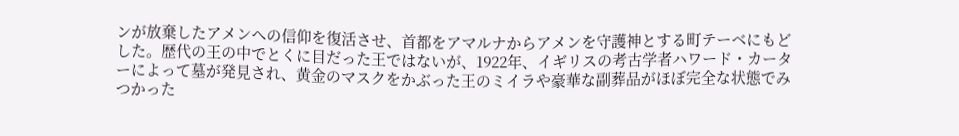ンが放棄したアメンへの信仰を復活させ、首都をアマルナからアメンを守護神とする町テーベにもどした。歴代の王の中でとくに目だった王ではないが、1922年、イギリスの考古学者ハワード・カーターによって墓が発見され、黄金のマスクをかぶった王のミイラや豪華な副葬品がほぼ完全な状態でみつかった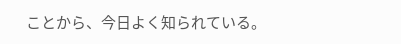ことから、今日よく知られている。